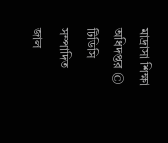মাদ্রাসা শিক্ষা অধিদপ্তর © টিডিসি সম্পাদিত
জাল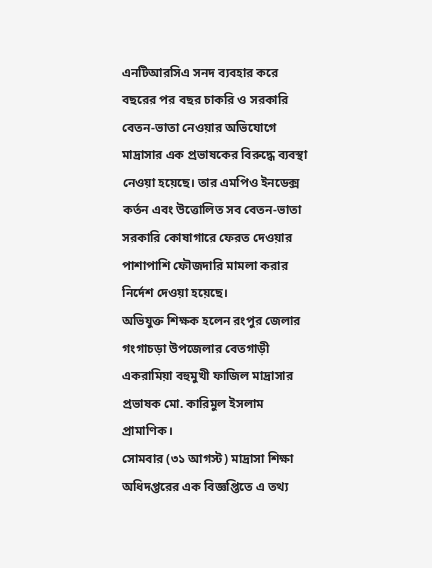এনটিআরসিএ সনদ ব্যবহার করে বছরের পর বছর চাকরি ও সরকারি বেতন-ভাতা নেওয়ার অভিযোগে মাদ্রাসার এক প্রভাষকের বিরুদ্ধে ব্যবস্থা নেওয়া হয়েছে। তার এমপিও ইনডেক্স কর্তন এবং উত্তোলিত সব বেতন-ভাতা সরকারি কোষাগারে ফেরত দেওয়ার পাশাপাশি ফৌজদারি মামলা করার নির্দেশ দেওয়া হয়েছে।
অভিযুক্ত শিক্ষক হলেন রংপুর জেলার গংগাচড়া উপজেলার বেতগাড়ী একরামিয়া বহুমুখী ফাজিল মাদ্রাসার প্রভাষক মো. কারিমুল ইসলাম প্রামাণিক।
সোমবার (৩১ আগস্ট) মাদ্রাসা শিক্ষা অধিদপ্তরের এক বিজ্ঞপ্তিতে এ তথ্য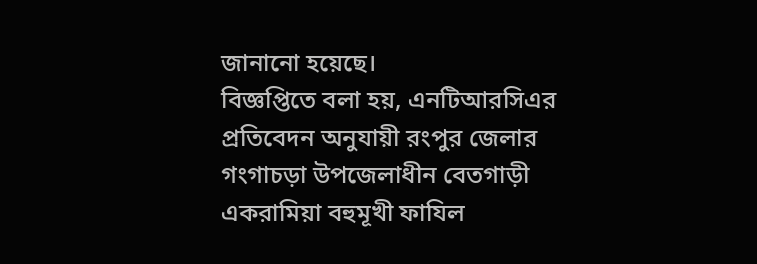জানানো হয়েছে।
বিজ্ঞপ্তিতে বলা হয়, এনটিআরসিএর প্রতিবেদন অনুযায়ী রংপুর জেলার গংগাচড়া উপজেলাধীন বেতগাড়ী একরামিয়া বহুমূখী ফাযিল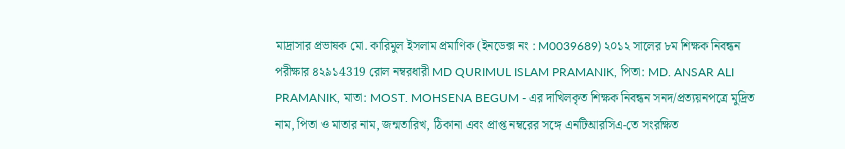মাদ্রাসার প্রভাষক মো. কারিমুল ইসলাম প্রমাণিক (ইনডেক্স নং : M0039689) ২০১২ সালের ৮ম শিক্ষক নিবন্ধন পরীক্ষার ৪২৯১4319 রোল নম্বরধারী MD QURIMUL ISLAM PRAMANIK, পিতা: MD. ANSAR ALI PRAMANIK, মাতা: MOST. MOHSENA BEGUM - এর দাখিলকৃত শিক্ষক নিবন্ধন সনদ/প্রত্যয়নপত্রে মুদ্রিত নাম, পিতা ও মাতার নাম, জন্মতারিখ, ঠিকানা এবং প্রাপ্ত নম্বরের সঙ্গে এনটিআরসিএ-তে সংরক্ষিত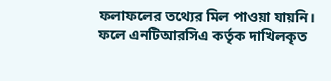ফলাফলের তথ্যের মিল পাওয়া যায়নি। ফলে এনটিআরসিএ কর্তৃক দাখিলকৃত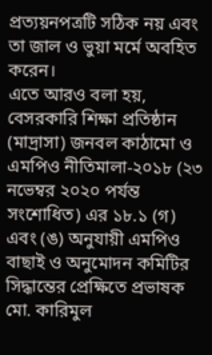প্রত্যয়নপত্রটি সঠিক নয় এবং তা জাল ও ভুয়া মর্মে অবহিত করেন।
এতে আরও বলা হয়, বেসরকারি শিক্ষা প্রতিষ্ঠান (মাদ্রাসা) জনবল কাঠামো ও এমপিও নীতিমালা-২০১৮ (২৩ নভেম্বর ২০২০ পর্যন্ত সংশোধিত) এর ১৮.১ (গ) এবং (ঙ) অনুযায়ী এমপিও বাছাই ও অনুমোদন কমিটির সিদ্ধান্তের প্রেক্ষিতে প্রভাষক মো. কারিমুল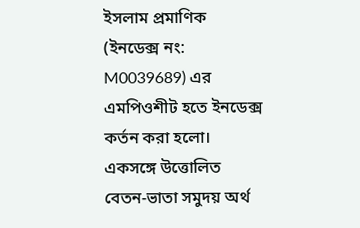ইসলাম প্রমাণিক (ইনডেক্স নং: M0039689) এর এমপিওশীট হতে ইনডেক্স কর্তন করা হলো। একসঙ্গে উত্তোলিত বেতন-ভাতা সমুদয় অর্থ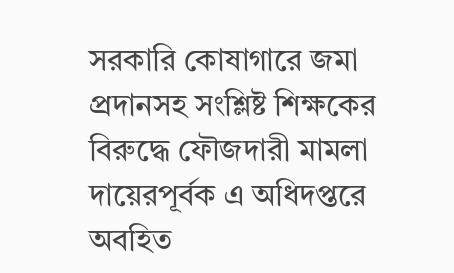সরকারি কোষাগারে জমা প্রদানসহ সংশ্লিষ্ট শিক্ষকের বিরুদ্ধে ফৌজদারী মামলা দায়েরপূর্বক এ অধিদপ্তরে অবহিত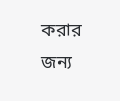করার জন্য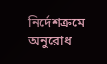নির্দেশক্রমে অনুরোধ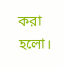করা হলো।